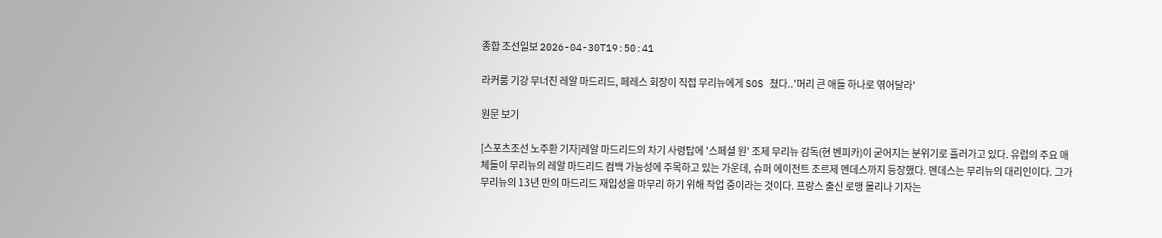종합 조선일보 2026-04-30T19:50:41

라커룸 기강 무너진 레알 마드리드, 페레스 회장이 직접 무리뉴에게 SOS 쳤다..'머리 큰 애들 하나로 엮어달라'

원문 보기

[스포츠조선 노주환 기자]레알 마드리드의 차기 사령탑에 '스페셜 원' 조제 무리뉴 감독(현 벤피카)이 굳어지는 분위기로 흘러가고 있다. 유럽의 주요 매체들이 무리뉴의 레알 마드리드 컴백 가능성에 주목하고 있는 가운데, 슈퍼 에이전트 조르제 멘데스까지 등장했다. 멘데스는 무리뉴의 대리인이다. 그가 무리뉴의 13년 만의 마드리드 재입성을 마무리 하기 위해 작업 중이라는 것이다. 프랑스 출신 로맹 몰리나 기자는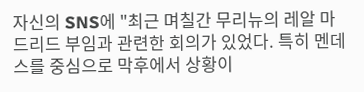자신의 SNS에 "최근 며칠간 무리뉴의 레알 마드리드 부임과 관련한 회의가 있었다. 특히 멘데스를 중심으로 막후에서 상황이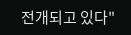전개되고 있다"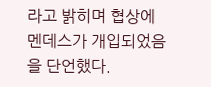라고 밝히며 협상에 멘데스가 개입되었음을 단언했다.